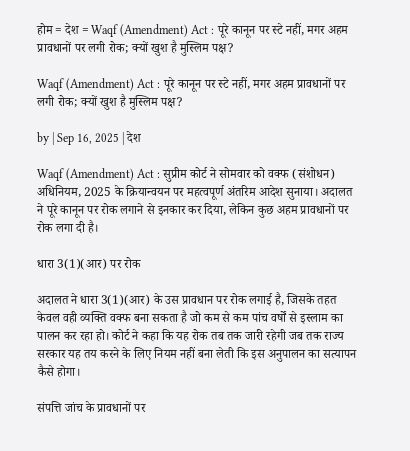होम = देश = Waqf (Amendment) Act : पूरे कानून पर स्टे नहीं, मगर अहम प्रावधानों पर लगी रोक; क्यों खुश है मुस्लिम पक्ष?

Waqf (Amendment) Act : पूरे कानून पर स्टे नहीं, मगर अहम प्रावधानों पर लगी रोक; क्यों खुश है मुस्लिम पक्ष?

by | Sep 16, 2025 | देश

Waqf (Amendment) Act : सुप्रीम कोर्ट ने सोमवार को वक्फ (संशोधन) अधिनियम, 2025 के क्रियान्वयन पर महत्वपूर्ण अंतरिम आदेश सुनाया। अदालत ने पूरे कानून पर रोक लगाने से इनकार कर दिया, लेकिन कुछ अहम प्रावधानों पर रोक लगा दी है।

धारा 3(1)(आर) पर रोक

अदालत ने धारा 3(1)(आर) के उस प्रावधान पर रोक लगाई है, जिसके तहत केवल वही व्यक्ति वक्फ बना सकता है जो कम से कम पांच वर्षों से इस्लाम का पालन कर रहा हो। कोर्ट ने कहा कि यह रोक तब तक जारी रहेगी जब तक राज्य सरकार यह तय करने के लिए नियम नहीं बना लेती कि इस अनुपालन का सत्यापन कैसे होगा।

संपत्ति जांच के प्रावधानों पर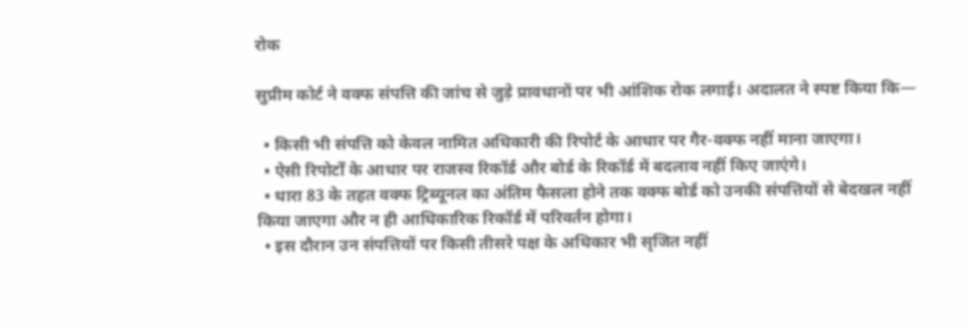रोक

सुप्रीम कोर्ट ने वक्फ संपत्ति की जांच से जुड़े प्रावधानों पर भी आंशिक रोक लगाई। अदालत ने स्पष्ट किया कि—

  • किसी भी संपत्ति को केवल नामित अधिकारी की रिपोर्ट के आधार पर गैर-वक्फ नहीं माना जाएगा।
  • ऐसी रिपोर्टों के आधार पर राजस्व रिकॉर्ड और बोर्ड के रिकॉर्ड में बदलाव नहीं किए जाएंगे।
  • धारा 83 के तहत वक्फ ट्रिब्यूनल का अंतिम फैसला होने तक वक्फ बोर्ड को उनकी संपत्तियों से बेदखल नहीं किया जाएगा और न ही आधिकारिक रिकॉर्ड में परिवर्तन होगा।
  • इस दौरान उन संपत्तियों पर किसी तीसरे पक्ष के अधिकार भी सृजित नहीं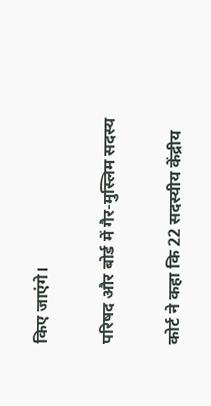किए जाएंगे।

परिषद और बोर्ड में गैर-मुस्लिम सदस्य

कोर्ट ने कहा कि 22 सदस्यीय केंद्रीय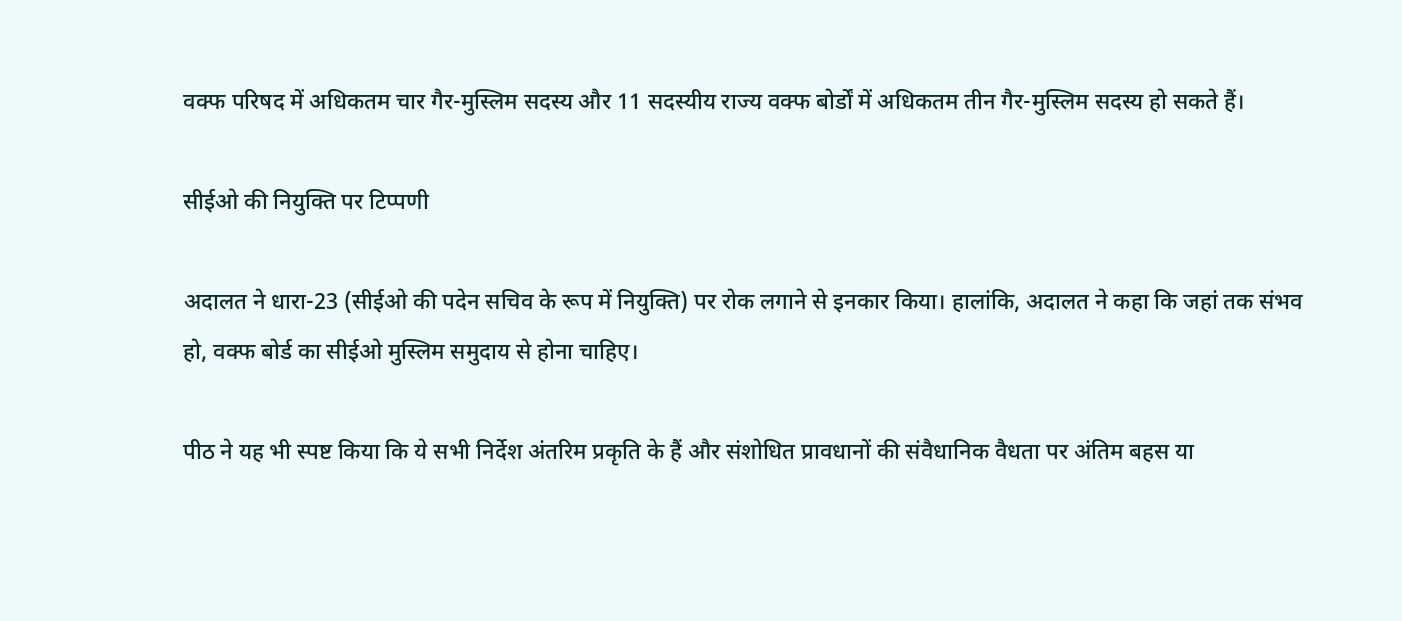वक्फ परिषद में अधिकतम चार गैर-मुस्लिम सदस्य और 11 सदस्यीय राज्य वक्फ बोर्डों में अधिकतम तीन गैर-मुस्लिम सदस्य हो सकते हैं।

सीईओ की नियुक्ति पर टिप्पणी

अदालत ने धारा-23 (सीईओ की पदेन सचिव के रूप में नियुक्ति) पर रोक लगाने से इनकार किया। हालांकि, अदालत ने कहा कि जहां तक संभव हो, वक्फ बोर्ड का सीईओ मुस्लिम समुदाय से होना चाहिए।

पीठ ने यह भी स्पष्ट किया कि ये सभी निर्देश अंतरिम प्रकृति के हैं और संशोधित प्रावधानों की संवैधानिक वैधता पर अंतिम बहस या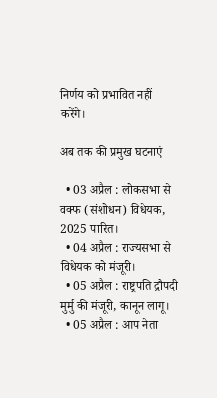निर्णय को प्रभावित नहीं करेंगे।

अब तक की प्रमुख घटनाएं

  • 03 अप्रैल : लोकसभा से वक्फ (संशोधन) विधेयक, 2025 पारित।
  • 04 अप्रैल : राज्यसभा से विधेयक को मंजूरी।
  • 05 अप्रैल : राष्ट्रपति द्रौपदी मुर्मु की मंजूरी, कानून लागू।
  • 05 अप्रैल : आप नेता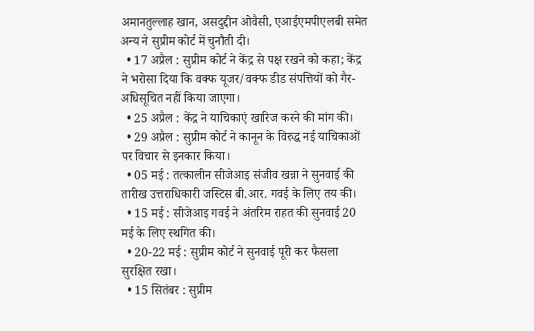अमानतुल्लाह खान, असदुद्दीन ओवैसी, एआईएमपीएलबी समेत अन्य ने सुप्रीम कोर्ट में चुनौती दी।
  • 17 अप्रैल : सुप्रीम कोर्ट ने केंद्र से पक्ष रखने को कहा; केंद्र ने भरोसा दिया कि वक्फ यूजर/वक्फ डीड संपत्तियों को गैर-अधिसूचित नहीं किया जाएगा।
  • 25 अप्रैल : केंद्र ने याचिकाएं खारिज करने की मांग की।
  • 29 अप्रैल : सुप्रीम कोर्ट ने कानून के विरुद्ध नई याचिकाओं पर विचार से इनकार किया।
  • 05 मई : तत्कालीन सीजेआइ संजीव खन्ना ने सुनवाई की तारीख उत्तराधिकारी जस्टिस बी.आर. गवई के लिए तय की।
  • 15 मई : सीजेआइ गवई ने अंतरिम राहत की सुनवाई 20 मई के लिए स्थगित की।
  • 20-22 मई : सुप्रीम कोर्ट ने सुनवाई पूरी कर फैसला सुरक्षित रखा।
  • 15 सितंबर : सुप्रीम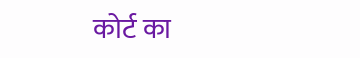कोर्ट का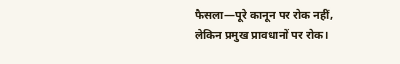फैसला—पूरे कानून पर रोक नहीं, लेकिन प्रमुख प्रावधानों पर रोक।